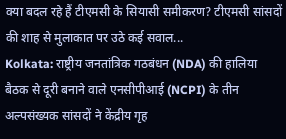क्या बदल रहे हैं टीएमसी के सियासी समीकरण? टीएमसी सांसदों की शाह से मुलाकात पर उठे कई सवाल...
Kolkata: राष्ट्रीय जनतांत्रिक गठबंधन (NDA) की हालिया बैठक से दूरी बनाने वाले एनसीपीआई (NCPI) के तीन अल्पसंख्यक सांसदों ने केंद्रीय गृह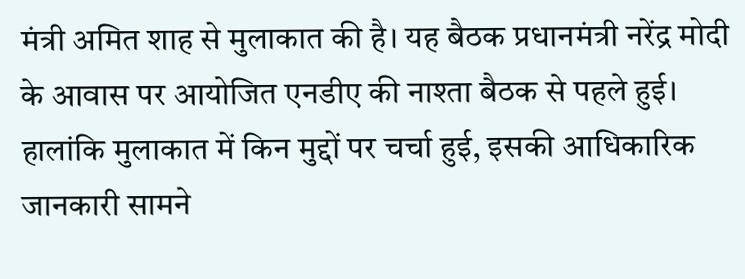मंत्री अमित शाह से मुलाकात की है। यह बैठक प्रधानमंत्री नरेंद्र मोदी के आवास पर आयोजित एनडीए की नाश्ता बैठक से पहले हुई। हालांकि मुलाकात में किन मुद्दों पर चर्चा हुई, इसकी आधिकारिक जानकारी सामने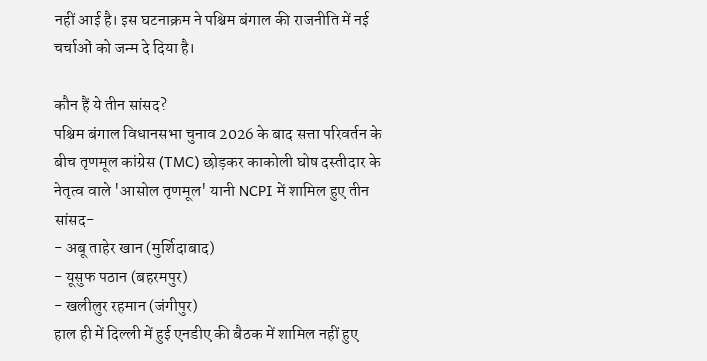नहीं आई है। इस घटनाक्रम ने पश्चिम बंगाल की राजनीति में नई चर्चाओं को जन्म दे दिया है।

कौन हैं ये तीन सांसद?
पश्चिम बंगाल विधानसभा चुनाव 2026 के बाद सत्ता परिवर्तन के बीच तृणमूल कांग्रेस (TMC) छोड़कर काकोली घोष दस्तीदार के नेतृत्व वाले 'आसोल तृणमूल' यानी NCPI में शामिल हुए तीन सांसद-
- अबू ताहेर खान (मुर्शिदाबाद)
- यूसुफ पठान (बहरमपुर)
- खलीलुर रहमान (जंगीपुर)
हाल ही में दिल्ली में हुई एनडीए की बैठक में शामिल नहीं हुए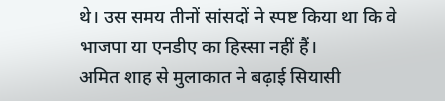थे। उस समय तीनों सांसदों ने स्पष्ट किया था कि वे भाजपा या एनडीए का हिस्सा नहीं हैं।
अमित शाह से मुलाकात ने बढ़ाई सियासी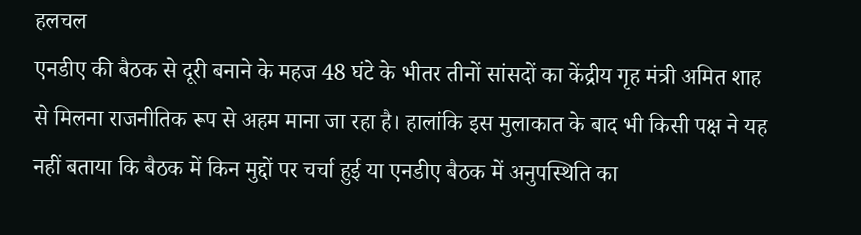हलचल
एनडीए की बैठक से दूरी बनाने के महज 48 घंटे के भीतर तीनों सांसदों का केंद्रीय गृह मंत्री अमित शाह से मिलना राजनीतिक रूप से अहम माना जा रहा है। हालांकि इस मुलाकात के बाद भी किसी पक्ष ने यह नहीं बताया कि बैठक में किन मुद्दों पर चर्चा हुई या एनडीए बैठक में अनुपस्थिति का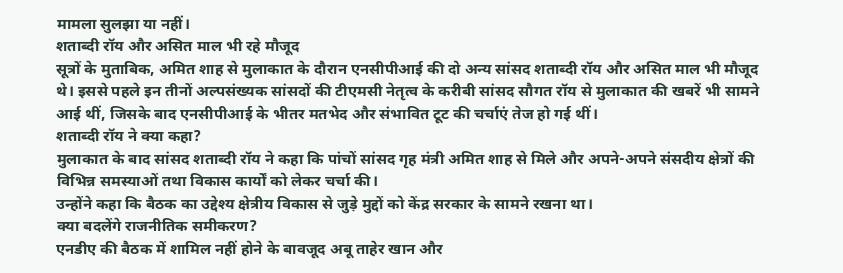मामला सुलझा या नहीं।
शताब्दी रॉय और असित माल भी रहे मौजूद
सूत्रों के मुताबिक, अमित शाह से मुलाकात के दौरान एनसीपीआई की दो अन्य सांसद शताब्दी रॉय और असित माल भी मौजूद थे। इससे पहले इन तीनों अल्पसंख्यक सांसदों की टीएमसी नेतृत्व के करीबी सांसद सौगत रॉय से मुलाकात की खबरें भी सामने आई थीं, जिसके बाद एनसीपीआई के भीतर मतभेद और संभावित टूट की चर्चाएं तेज हो गई थीं।
शताब्दी रॉय ने क्या कहा?
मुलाकात के बाद सांसद शताब्दी रॉय ने कहा कि पांचों सांसद गृह मंत्री अमित शाह से मिले और अपने-अपने संसदीय क्षेत्रों की विभिन्न समस्याओं तथा विकास कार्यों को लेकर चर्चा की।
उन्होंने कहा कि बैठक का उद्देश्य क्षेत्रीय विकास से जुड़े मुद्दों को केंद्र सरकार के सामने रखना था।
क्या बदलेंगे राजनीतिक समीकरण?
एनडीए की बैठक में शामिल नहीं होने के बावजूद अबू ताहेर खान और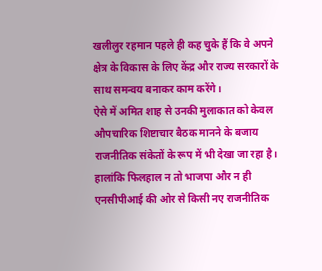खलीलुर रहमान पहले ही कह चुके हैं कि वे अपने क्षेत्र के विकास के लिए केंद्र और राज्य सरकारों के साथ समन्वय बनाकर काम करेंगे।
ऐसे में अमित शाह से उनकी मुलाकात को केवल औपचारिक शिष्टाचार बैठक मानने के बजाय राजनीतिक संकेतों के रूप में भी देखा जा रहा है। हालांकि फिलहाल न तो भाजपा और न ही एनसीपीआई की ओर से किसी नए राजनीतिक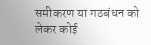समीकरण या गठबंधन को लेकर कोई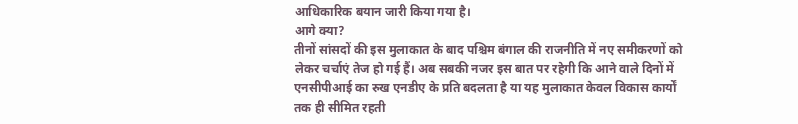आधिकारिक बयान जारी किया गया है।
आगे क्या?
तीनों सांसदों की इस मुलाकात के बाद पश्चिम बंगाल की राजनीति में नए समीकरणों को लेकर चर्चाएं तेज हो गई हैं। अब सबकी नजर इस बात पर रहेगी कि आने वाले दिनों में एनसीपीआई का रुख एनडीए के प्रति बदलता है या यह मुलाकात केवल विकास कार्यों तक ही सीमित रहती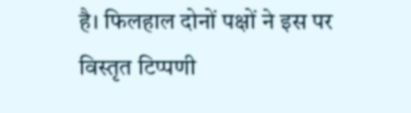है। फिलहाल दोनों पक्षों ने इस पर विस्तृत टिप्पणी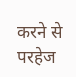करने से परहेज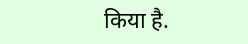किया है.